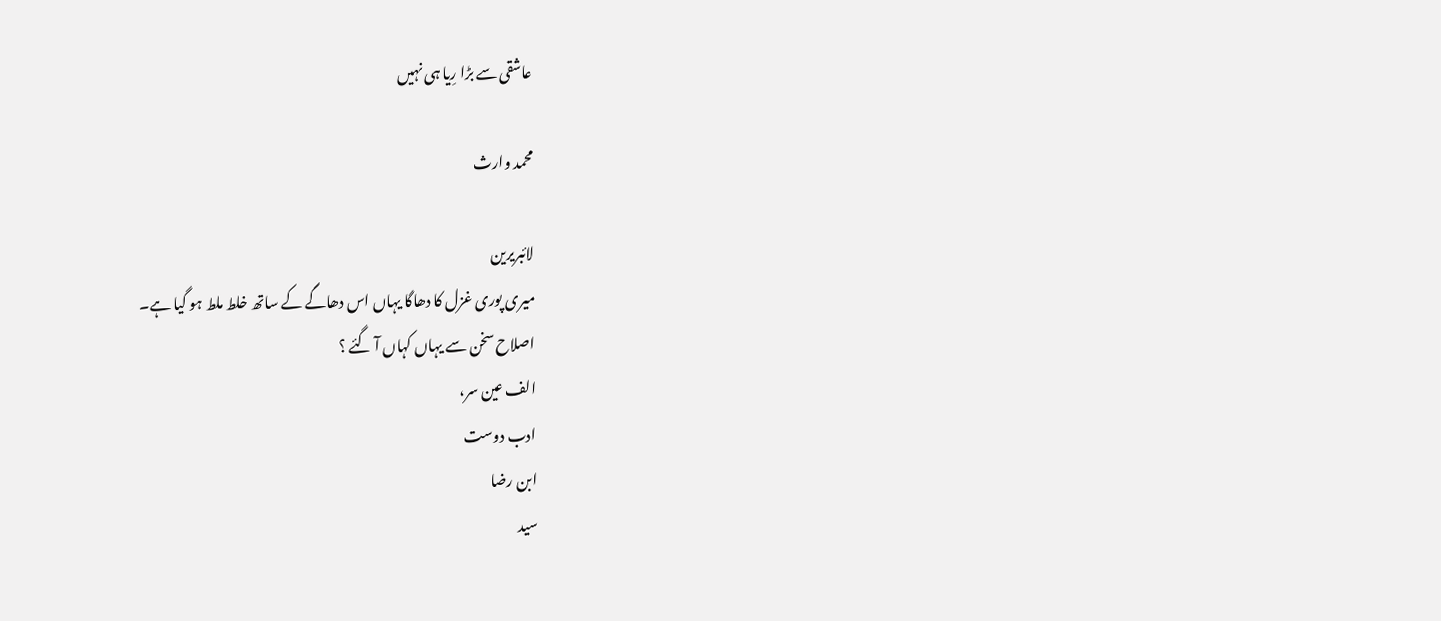عاشقی سے بڑا رِیا ہی نہیں

محمد وارث

لائبریرین
میری پوری غزل کا دھاگا یہاں اس دھاگے کے ساتھ خلط ملط ہو گیا ہے۔
اصلاح سخن سے یہاں کہاں آ گئے ؟
الف عین سر،
ادب دوست
ابن رضا
سید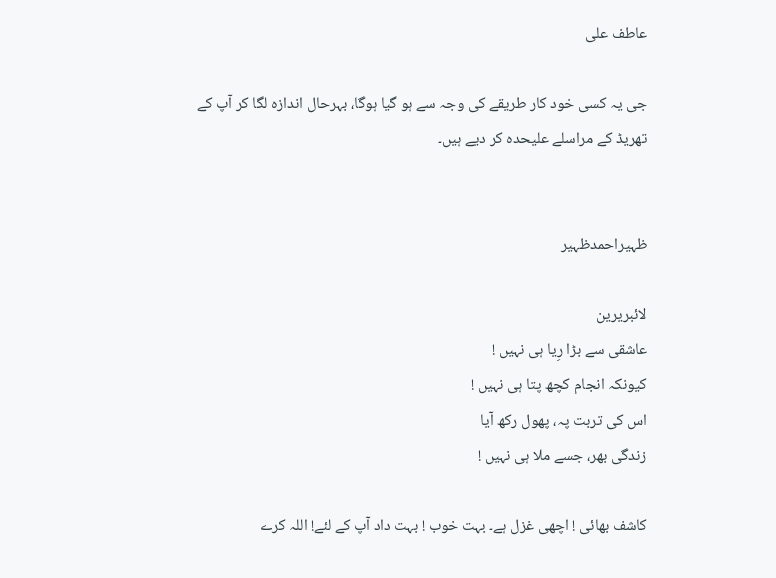عاطف علی

جی یہ کسی خود کار طریقے کی وجہ سے ہو گیا ہوگا، بہرحال اندازہ لگا کر آپ کے تھریڈ کے مراسلے علیحدہ کر دیے ہیں۔


ظہیراحمدظہیر

لائبریرین
عاشقی سے بڑا رِیا ہی نہیں !
کیونکہ انجام کچھ پتا ہی نہیں !
اس کی تربت پہ، پھول رکھ آیا
زندگی بھر، جسے ملا ہی نہیں !

کاشف بھائی ! اچھی غزل ہے۔ بہت خوب ! بہت داد آپ کے لئے! اللہ کرے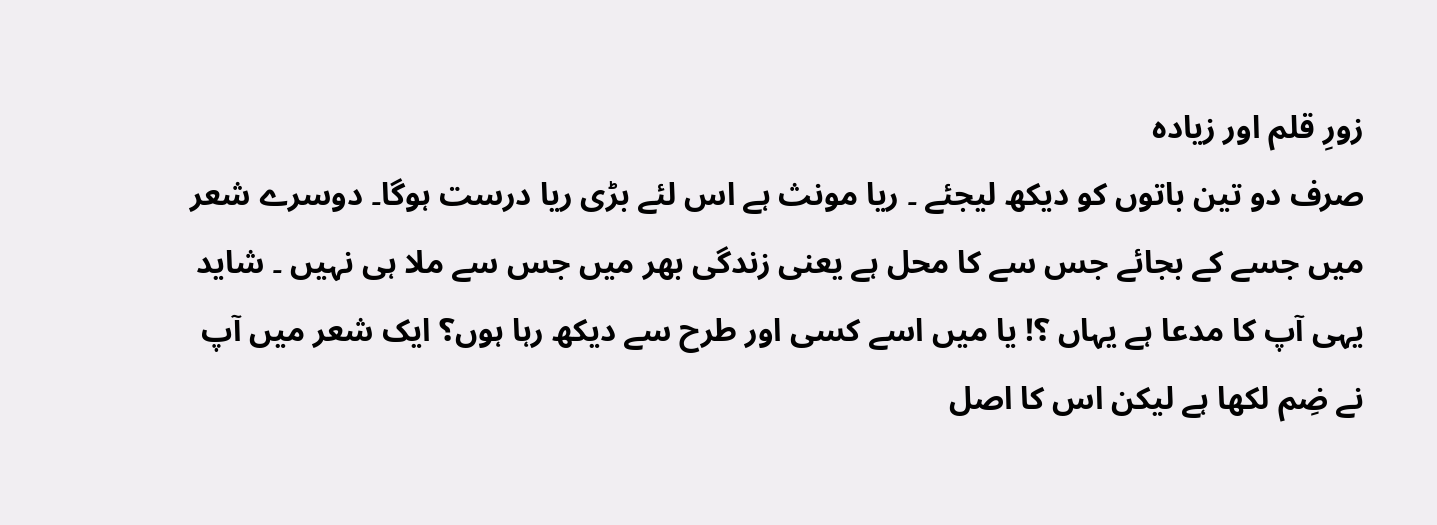زورِ قلم اور زیادہ
صرف دو تین باتوں کو دیکھ لیجئے ۔ ریا مونث ہے اس لئے بڑی ریا درست ہوگا۔ دوسرے شعر میں جسے کے بجائے جس سے کا محل ہے یعنی زندگی بھر میں جس سے ملا ہی نہیں ۔ شاید یہی آپ کا مدعا ہے یہاں ؟! یا میں اسے کسی اور طرح سے دیکھ رہا ہوں؟ ایک شعر میں آپ نے ضِم لکھا ہے لیکن اس کا اصل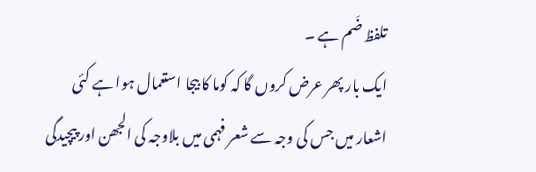تلفظ ضَم ہے ۔
ایک بار پھر عرض کروں گا کہ کوما کا بیجا استعمال ہوا ہے کئی اشعار میں جس کی وجہ سے شعر فہمی میں بلاوجہ کی الجھن اور پیچیدگی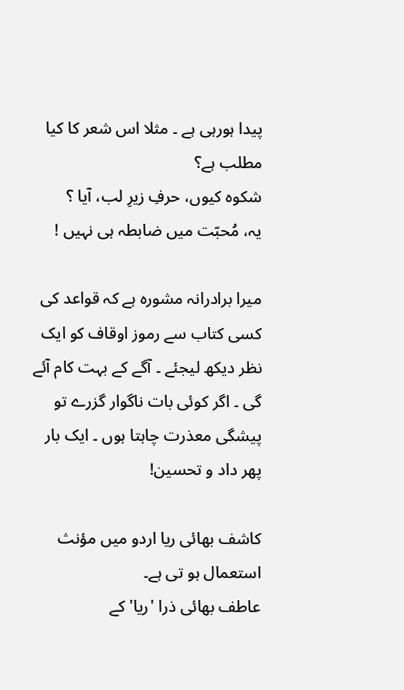پیدا ہورہی ہے ۔ مثلا اس شعر کا کیا مطلب ہے؟
شکوہ کیوں، حرفِ زیرِ لب، آیا ؟
یہ، مُحبّت میں ضابطہ ہی نہیں !

میرا برادرانہ مشورہ ہے کہ قواعد کی کسی کتاب سے رموز اوقاف کو ایک نظر دیکھ لیجئے ۔ آگے کے بہت کام آئے گی ۔ اگر کوئی بات ناگوار گزرے تو پیشگی معذرت چاہتا ہوں ۔ ایک بار پھر داد و تحسین!

کاشف بھائی ریا اردو میں مؤنث استعمال ہو تی ہے۔
عاطف بھائی ذرا 'ریا' کے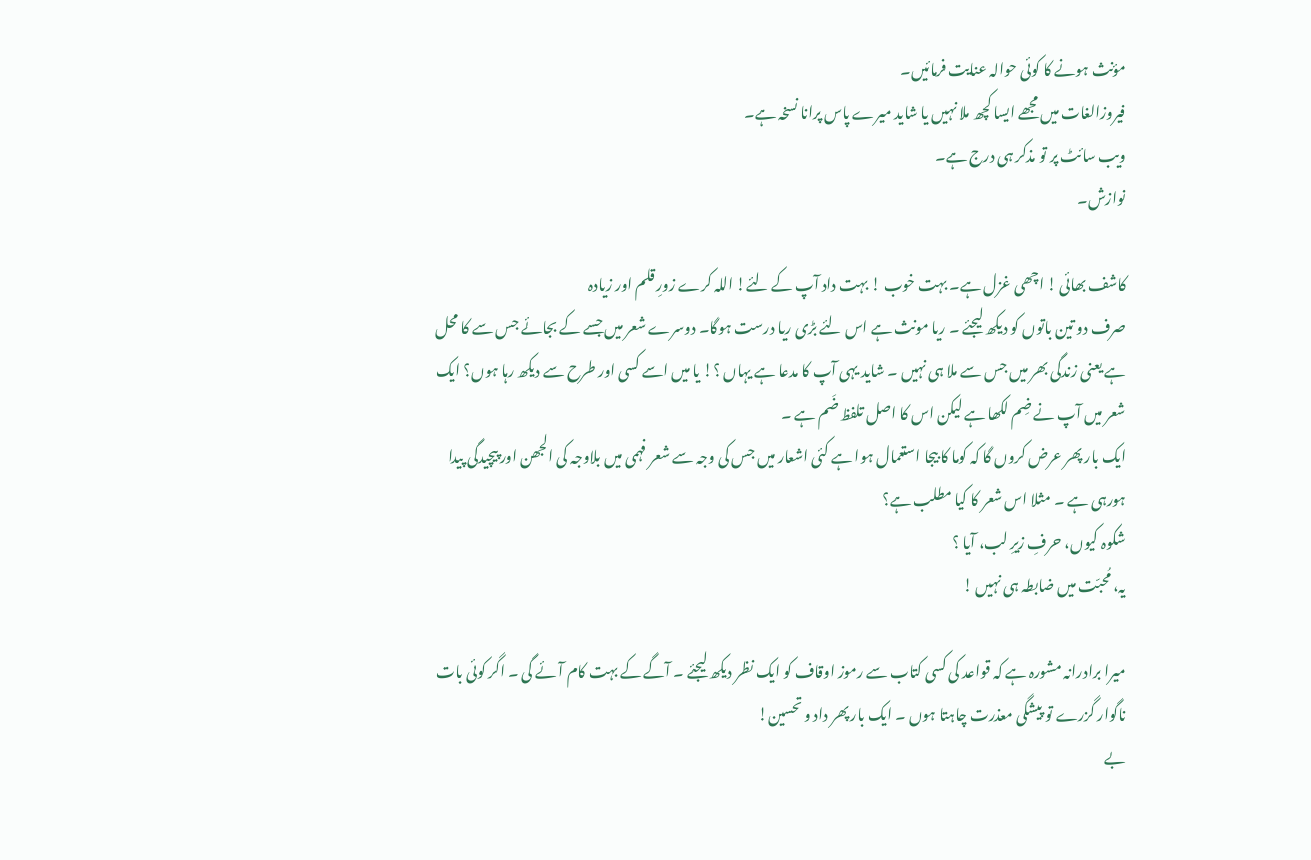مؤنث ہونے کا کوئی حوالہ عنایت فرمائیں۔
فیروزالغات میں مجھے ایسا کچھ ملا نہیں یا شاید میرے پاس پرانا نسخہ ہے۔
ویب سائٹ پر تو مذکر ہی درج ہے۔
نوازش۔

کاشف بھائی ! اچھی غزل ہے۔ بہت خوب ! بہت داد آپ کے لئے! اللہ کرے زورِ قلم اور زیادہ
صرف دو تین باتوں کو دیکھ لیجئے ۔ ریا مونث ہے اس لئے بڑی ریا درست ہوگا۔ دوسرے شعر میں جسے کے بجائے جس سے کا محل ہے یعنی زندگی بھر میں جس سے ملا ہی نہیں ۔ شاید یہی آپ کا مدعا ہے یہاں ؟! یا میں اسے کسی اور طرح سے دیکھ رہا ہوں؟ ایک شعر میں آپ نے ضِم لکھا ہے لیکن اس کا اصل تلفظ ضَم ہے ۔
ایک بار پھر عرض کروں گا کہ کوما کا بیجا استعمال ہوا ہے کئی اشعار میں جس کی وجہ سے شعر فہمی میں بلاوجہ کی الجھن اور پیچیدگی پیدا ہورہی ہے ۔ مثلا اس شعر کا کیا مطلب ہے؟
شکوہ کیوں، حرفِ زیرِ لب، آیا ؟
یہ، مُحبّت میں ضابطہ ہی نہیں !

میرا برادرانہ مشورہ ہے کہ قواعد کی کسی کتاب سے رموز اوقاف کو ایک نظر دیکھ لیجئے ۔ آگے کے بہت کام آئے گی ۔ اگر کوئی بات ناگوار گزرے تو پیشگی معذرت چاہتا ہوں ۔ ایک بار پھر داد و تحسین!
بے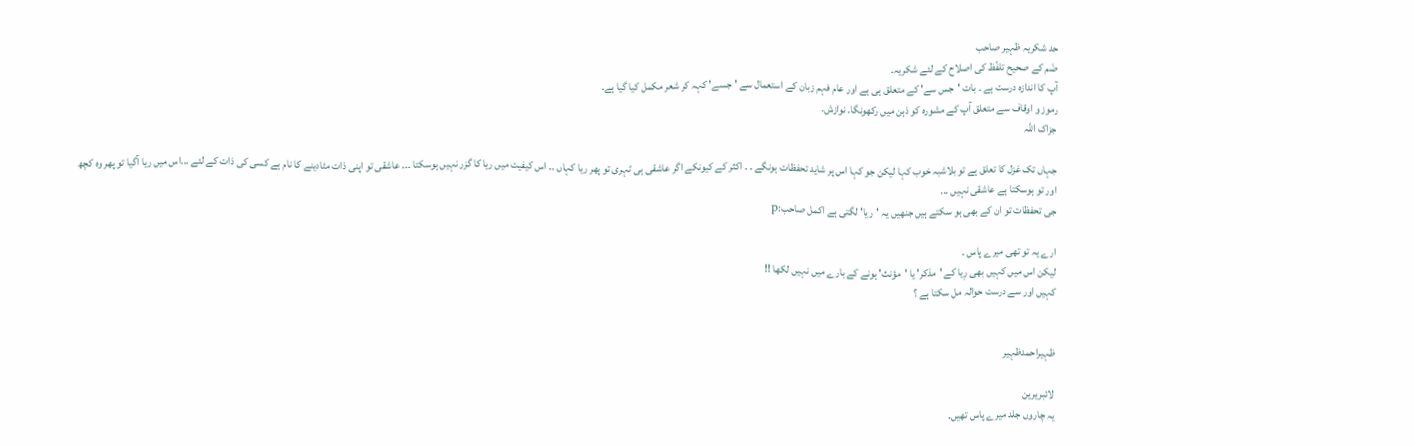حد شکریہ ظہیر صاحب
ضَم کے صحیح تلفّظ کی اصلاح کے لئے شکریہ۔
آپ کا اندازہ درست ہے ۔ بات 'جس سے' کے متعلق ہی ہے اور عام فہم زبان کے استعمال سے 'جسے' کہہ کر شعر مکمل کیا گیا ہے۔
رموز و اوقاف سے متعلق آپ کے مشورہ کو ذہن میں رکھونگا۔ نوازش۔
جزاک اللہ

جہاں تک غزل کا تعلق ہے تو بلاشبہ خوب کہا لیکن جو کہا اس پر شاید تحفظات ہونگے ۔ ۔ اکثر کے کیونکے اگر عاشقی ہی ٹہری تو پھر ریا کہاں ۔۔ اس کیفیت میں ریا کا گزر نہیں ہوسکتا ۔۔۔ عاشقی تو اپنی ذات مٹادینے کا نام ہے کسی کی ذات کے لئے ...اس میں ریا آگیا تو پھر وہ کچھ اور تو ہوسکتا ہے عاشقی نہیں ...
جی تحفظات تو ان کے بھی ہو سکتے ہیں جنھیں یہ 'ریا' لگتی ہے اکمل صاحب:p

ارے یہ تو تھی میرے پاس ۔
لیکن اس میں کہیں بھی رِیا کے 'مذکر' یا 'مؤنث' ہونے کے بارے میں نہیں لکھا !!
کہیں اور سے درست حوالہ مل سکتا ہے ؟


ظہیراحمدظہیر

لائبریرین
یہ چاروں جلد میرے پاس تھیں۔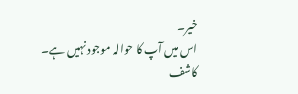خیر۔
اس میں آپ کا حوالہ موجود نہیں ہے۔
کاشف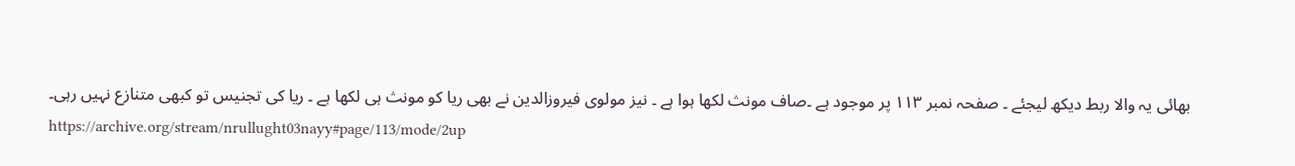بھائی یہ والا ربط دیکھ لیجئے ۔ صفحہ نمبر ۱۱۳ پر موجود ہے ۔صاف مونث لکھا ہوا ہے ۔ نیز مولوی فیروزالدین نے بھی ریا کو مونث ہی لکھا ہے ۔ ریا کی تجنیس تو کبھی متنازع نہیں رہی۔
https://archive.org/stream/nrullught03nayy#page/113/mode/2up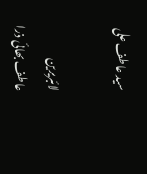سید عاطف علی

لائبریرین
عاطف بھائی ذرا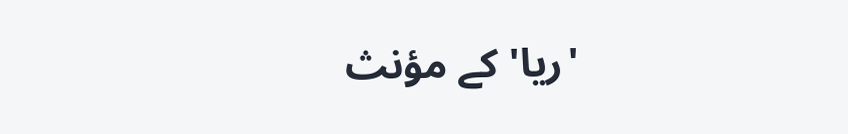'ریا' کے مؤنث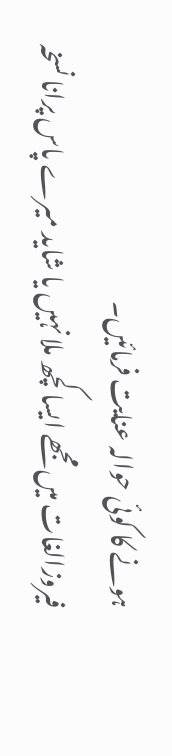ہونے کا کوئی حوالہ عنایت فرمائیں۔
فیروزالغات میں مجھے ایسا کچھ ملا نہیں یا شاید میرے پاس پرانا نسخہ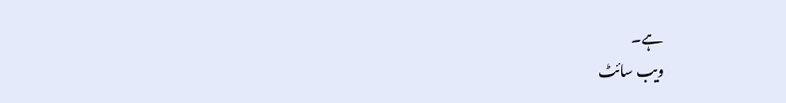ہے۔
ویب سائٹ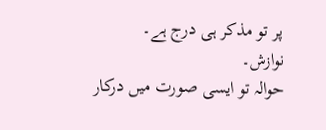پر تو مذکر ہی درج ہے۔
نوازش۔
حوالہ تو ایسی صورت میں درکار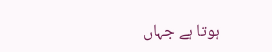ہوتا ہے جہاں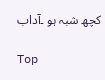کچھ شبہ ہو ۔آداب

Top